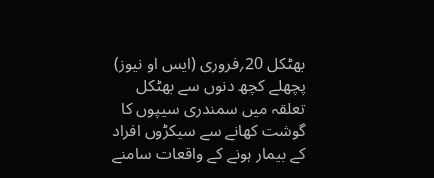بھٹکل 20؍فروری (ایس او نیوز) پچھلے کچھ دنوں سے بھٹکل تعلقہ میں سمندری سیپوں کا گوشت کھانے سے سیکڑوں افراد کے بیمار ہونے کے واقعات سامنے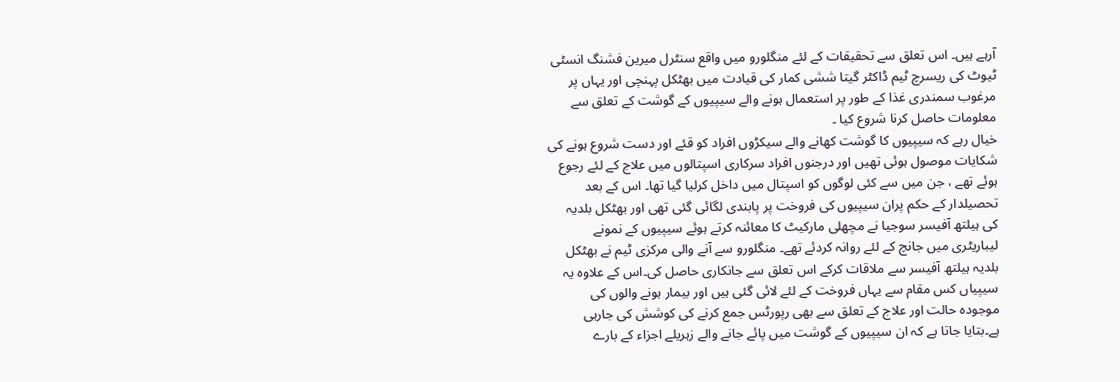آرہے ہیں۔ اس تعلق سے تحقیقات کے لئے منگلورو میں واقع سنٹرل میرین فشنگ انسٹی ٹیوٹ کی ریسرچ ٹیم ڈاکٹر گیتا ششی کمار کی قیادت میں بھٹکل پہنچی اور یہاں پر مرغوب سمندری غذا کے طور پر استعمال ہونے والے سیپیوں کے گوشت کے تعلق سے معلومات حاصل کرنا شروع کیا ۔
خیال رہے کہ سیپیوں کا گوشت کھانے والے سیکڑوں افراد کو قئے اور دست شروع ہونے کی شکایات موصول ہوئی تھیں اور درجنوں افراد سرکاری اسپتالوں میں علاج کے لئے رجوع ہوئے تھے ، جن میں سے کئی لوگوں کو اسپتال میں داخل کرلیا گیا تھا۔ اس کے بعد تحصیلدار کے حکم پران سیپیوں کی فروخت پر پابندی لگائی گئی تھی اور بھٹکل بلدیہ کی ہیلتھ آفیسر سوجیا نے مچھلی مارکیٹ کا معائنہ کرتے ہوئے سیپیوں کے نمونے لیباریٹری میں جانچ کے لئے روانہ کردئے تھے۔ منگلورو سے آنے والی مرکزی ٹیم نے بھٹکل بلدیہ ہیلتھ آفیسر سے ملاقات کرکے اس تعلق سے جانکاری حاصل کی۔اس کے علاوہ یہ سیپیاں کس مقام سے یہاں فروخت کے لئے لائی گئی ہیں اور بیمار ہونے والوں کی موجودہ حالت اور علاج کے تعلق سے بھی رپورٹس جمع کرنے کی کوشش کی جارہی ہے۔بتایا جاتا ہے کہ ان سیپیوں کے گوشت میں پائے جانے والے زہریلے اجزاء کے بارے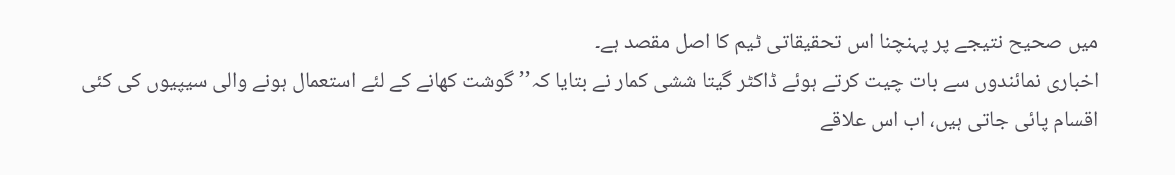میں صحیح نتیجے پر پہنچنا اس تحقیقاتی ٹیم کا اصل مقصد ہے۔
اخباری نمائندوں سے بات چیت کرتے ہوئے ڈاکٹر گیتا ششی کمار نے بتایا کہ’’ گوشت کھانے کے لئے استعمال ہونے والی سیپیوں کی کئی اقسام پائی جاتی ہیں، اب اس علاقے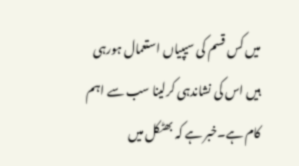میں کس قسم کی سیپیاں استعمال ہورہی ہیں اس کی نشاندہی کرلینا سب سے اہم کام ہے۔خبر ہے کہ بھٹکل میں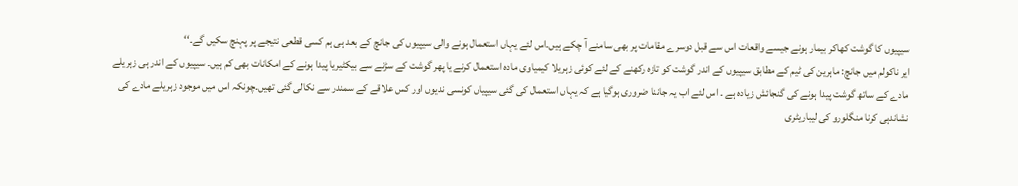سیپیوں کا گوشت کھاکر بیمار ہونے جیسے واقعات اس سے قبل دوسرے مقامات پر بھی سامنے آ چکے ہیں۔اس لئے یہاں استعمال ہونے والی سیپیوں کی جانچ کے بعد ہی ہم کسی قطعی نتیجے پر پہنچ سکیں گے۔‘‘
ایر ناکولم میں جانچ: ماہرین کی ٹیم کے مطابق سیپیوں کے اندر گوشت کو تازہ رکھنے کے لئے کوئی زہریلا کیمیاوی مادہ استعمال کرنے یا پھر گوشت کے سڑنے سے بیکٹیریا پیدا ہونے کے امکانات بھی کم ہیں۔ سیپیوں کے اندر ہی زہریلے مادے کے ساتھ گوشت پیدا ہونے کی گنجائش زیادہ ہے ۔ اس لئے اب یہ جاننا ضروری ہوگیا ہے کہ یہاں استعمال کی گئی سیپیاں کونسی ندیوں اور کس علاقے کے سمندر سے نکالی گئی تھیں۔چونکہ اس میں موجود زہریلے مادے کی نشاندہی کرنا منگلورو کی لیباریٹری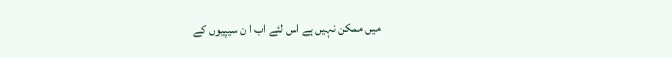میں ممکن نہیں ہے اس لئے اب ا ن سیپیوں کے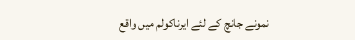نمونے جانچ کے لئے ایرناکولم میں واقع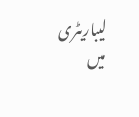لیباریٹری میں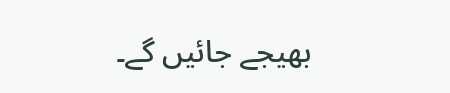بھیجے جائیں گے۔